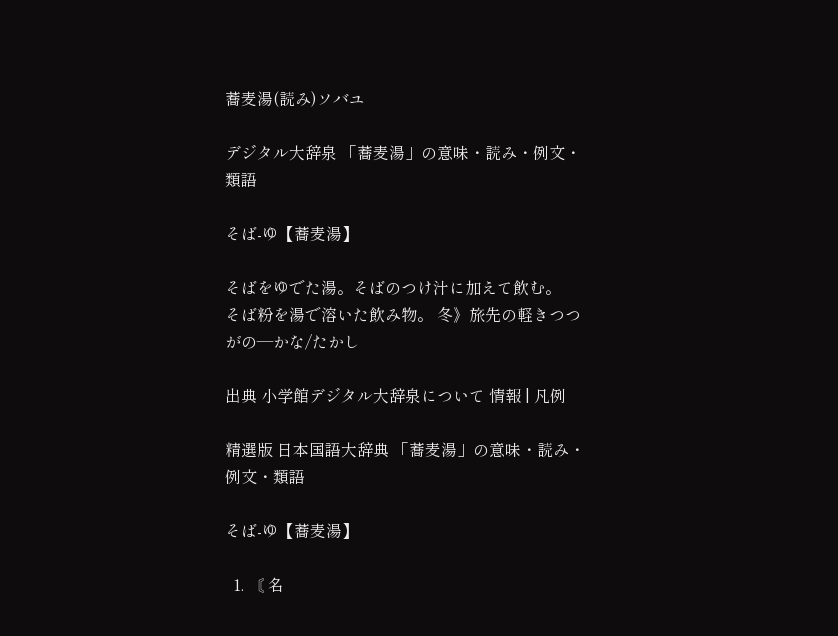蕎麦湯(読み)ソバユ

デジタル大辞泉 「蕎麦湯」の意味・読み・例文・類語

そば‐ゆ【蕎麦湯】

そばをゆでた湯。そばのつけ汁に加えて飲む。
そば粉を湯で溶いた飲み物。 冬》旅先の軽きつつがの―かな/たかし

出典 小学館デジタル大辞泉について 情報 | 凡例

精選版 日本国語大辞典 「蕎麦湯」の意味・読み・例文・類語

そば‐ゆ【蕎麦湯】

  1. 〘 名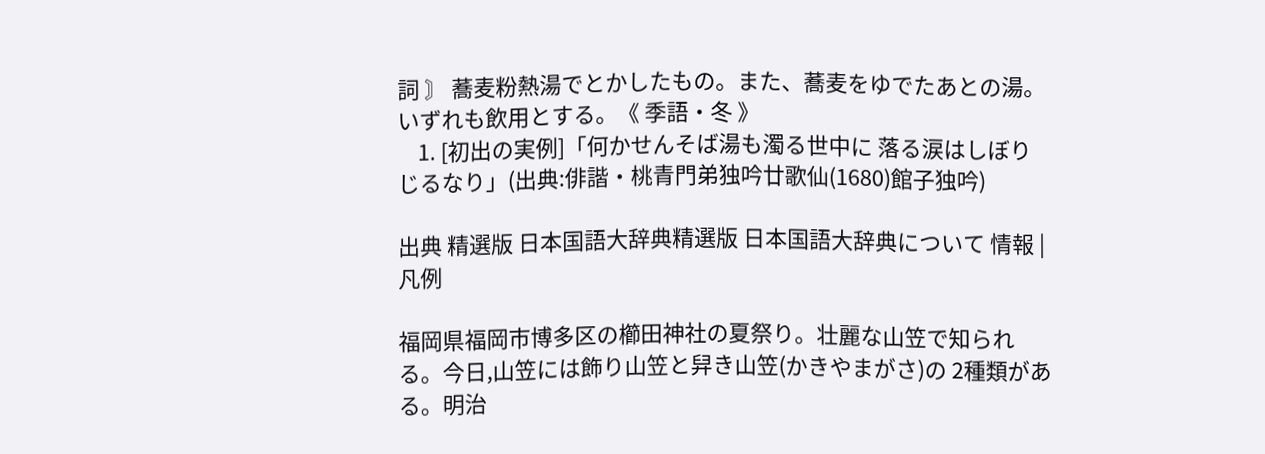詞 〙 蕎麦粉熱湯でとかしたもの。また、蕎麦をゆでたあとの湯。いずれも飲用とする。《 季語・冬 》
    1. [初出の実例]「何かせんそば湯も濁る世中に 落る涙はしぼりじるなり」(出典:俳諧・桃青門弟独吟廿歌仙(1680)館子独吟)

出典 精選版 日本国語大辞典精選版 日本国語大辞典について 情報 | 凡例

福岡県福岡市博多区の櫛田神社の夏祭り。壮麗な山笠で知られる。今日,山笠には飾り山笠と舁き山笠(かきやまがさ)の 2種類がある。明治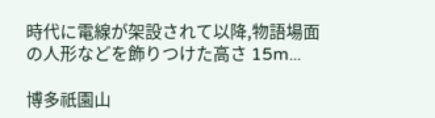時代に電線が架設されて以降,物語場面の人形などを飾りつけた高さ 15m...

博多祇園山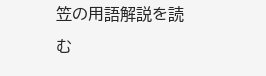笠の用語解説を読む